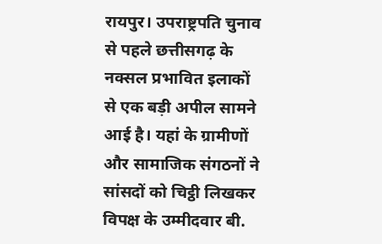रायपुर। उपराष्ट्रपति चुनाव से पहले छत्तीसगढ़ के नक्सल प्रभावित इलाकों से एक बड़ी अपील सामने आई है। यहां के ग्रामीणों और सामाजिक संगठनों ने सांसदों को चिट्ठी लिखकर विपक्ष के उम्मीदवार बी.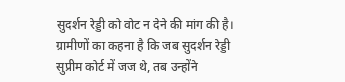सुदर्शन रेड्डी को वोट न देने की मांग की है।
ग्रामीणों का कहना है कि जब सुदर्शन रेड्डी सुप्रीम कोर्ट में जज थे, तब उन्होंने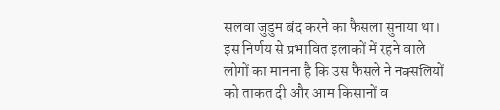सलवा जुडुम बंद करने का फैसला सुनाया था। इस निर्णय से प्रभावित इलाकों में रहने वाले लोगों का मानना है कि उस फैसले ने नक्सलियों को ताकत दी और आम किसानों व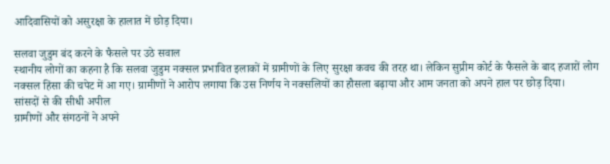आदिवासियों को असुरक्षा के हालात में छोड़ दिया।

सलवा जुडुम बंद करने के फैसले पर उठे सवाल
स्थानीय लोगों का कहना है कि सलवा जुडुम नक्सल प्रभावित इलाकों में ग्रामीणों के लिए सुरक्षा कवच की तरह था। लेकिन सुप्रीम कोर्ट के फैसले के बाद हजारों लोग नक्सल हिंसा की चपेट में आ गए। ग्रामीणों ने आरोप लगाया कि उस निर्णय ने नक्सलियों का हौसला बढ़ाया और आम जनता को अपने हाल पर छोड़ दिया।
सांसदों से की सीधी अपील
ग्रामीणों और संगठनों ने अपने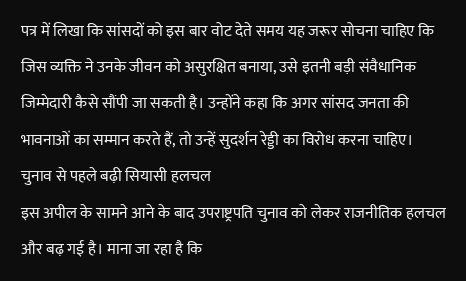पत्र में लिखा कि सांसदों को इस बार वोट देते समय यह जरूर सोचना चाहिए कि जिस व्यक्ति ने उनके जीवन को असुरक्षित बनाया, उसे इतनी बड़ी संवैधानिक जिम्मेदारी कैसे सौंपी जा सकती है। उन्होंने कहा कि अगर सांसद जनता की भावनाओं का सम्मान करते हैं, तो उन्हें सुदर्शन रेड्डी का विरोध करना चाहिए।
चुनाव से पहले बढ़ी सियासी हलचल
इस अपील के सामने आने के बाद उपराष्ट्रपति चुनाव को लेकर राजनीतिक हलचल और बढ़ गई है। माना जा रहा है कि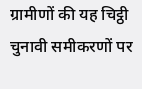ग्रामीणों की यह चिट्ठी चुनावी समीकरणों पर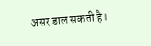असर डाल सकती है।